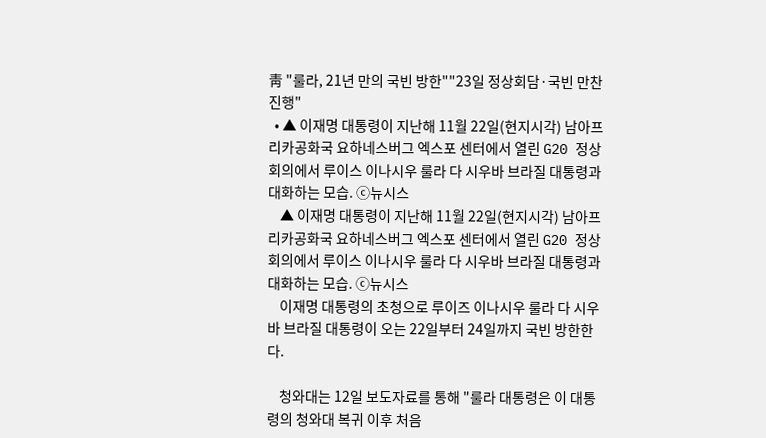靑 "룰라, 21년 만의 국빈 방한""23일 정상회담·국빈 만찬 진행"
  • ▲ 이재명 대통령이 지난해 11월 22일(현지시각) 남아프리카공화국 요하네스버그 엑스포 센터에서 열린 G20 정상회의에서 루이스 이나시우 룰라 다 시우바 브라질 대통령과 대화하는 모습. ⓒ뉴시스
    ▲ 이재명 대통령이 지난해 11월 22일(현지시각) 남아프리카공화국 요하네스버그 엑스포 센터에서 열린 G20 정상회의에서 루이스 이나시우 룰라 다 시우바 브라질 대통령과 대화하는 모습. ⓒ뉴시스
    이재명 대통령의 초청으로 루이즈 이나시우 룰라 다 시우바 브라질 대통령이 오는 22일부터 24일까지 국빈 방한한다.

    청와대는 12일 보도자료를 통해 "룰라 대통령은 이 대통령의 청와대 복귀 이후 처음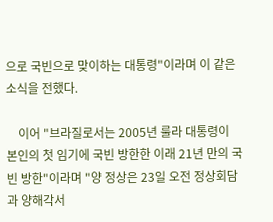으로 국빈으로 맞이하는 대통령"이라며 이 같은 소식을 전했다.

    이어 "브라질로서는 2005년 룰라 대통령이 본인의 첫 임기에 국빈 방한한 이래 21년 만의 국빈 방한"이라며 "양 정상은 23일 오전 정상회담과 양해각서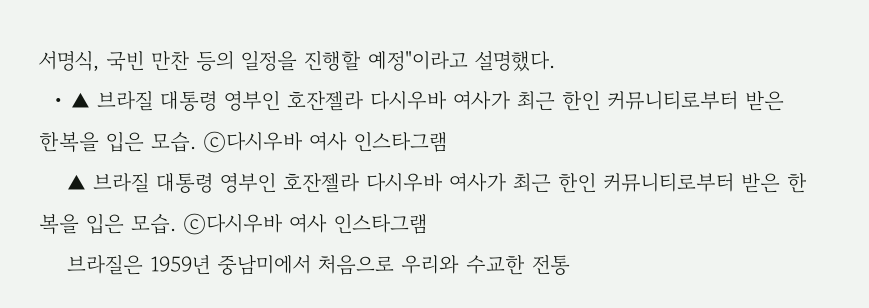서명식, 국빈 만찬 등의 일정을 진행할 예정"이라고 설명했다.
  • ▲ 브라질 대통령 영부인 호잔젤라 다시우바 여사가 최근 한인 커뮤니티로부터 받은 한복을 입은 모습. ⓒ다시우바 여사 인스타그램
    ▲ 브라질 대통령 영부인 호잔젤라 다시우바 여사가 최근 한인 커뮤니티로부터 받은 한복을 입은 모습. ⓒ다시우바 여사 인스타그램
    브라질은 1959년 중남미에서 처음으로 우리와 수교한 전통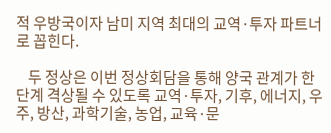적 우방국이자 남미 지역 최대의 교역·투자 파트너로 꼽힌다.

    두 정상은 이번 정상회담을 통해 양국 관계가 한 단계 격상될 수 있도록 교역·투자, 기후, 에너지, 우주, 방산, 과학기술, 농업, 교육·문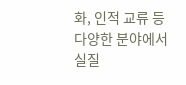화, 인적 교류 등 다양한 분야에서 실질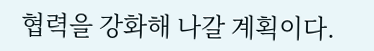협력을 강화해 나갈 계획이다.